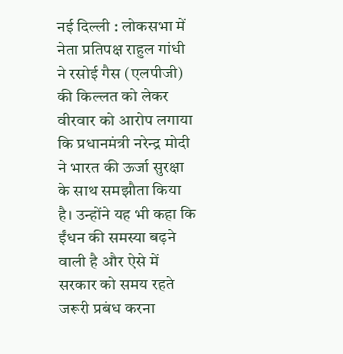नई दिल्ली : लोकसभा में नेता प्रतिपक्ष राहुल गांधी ने रसोई गैस (एलपीजी) की किल्लत को लेकर वीरवार को आरोप लगाया कि प्रधानमंत्री नरेन्द्र मोदी ने भारत की ऊर्जा सुरक्षा के साथ समझौता किया है। उन्होंने यह भी कहा कि ईंधन की समस्या बढ़ने वाली है और ऐसे में सरकार को समय रहते जरूरी प्रबंध करना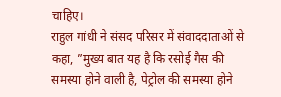चाहिए।
राहुल गांधी ने संसद परिसर में संवाददाताओं से कहा, ”मुख्य बात यह है कि रसोई गैस की समस्या होने वाली है, पेट्रोल की समस्या होने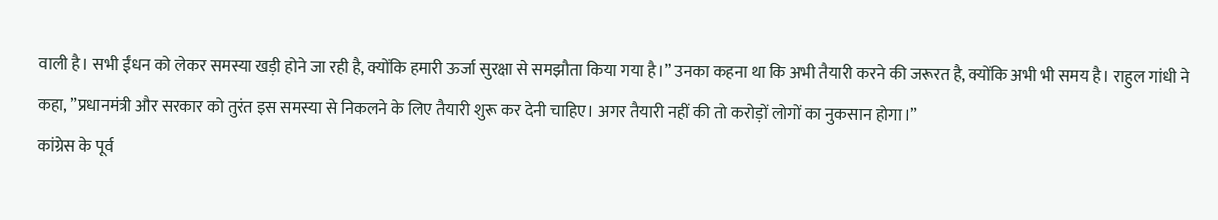वाली है। सभी ईंधन को लेकर समस्या खड़ी होने जा रही है, क्योंकि हमारी ऊर्जा सुरक्षा से समझौता किया गया है।” उनका कहना था कि अभी तैयारी करने की जरूरत है, क्योंकि अभी भी समय है। राहुल गांधी ने कहा, ”प्रधानमंत्री और सरकार को तुरंत इस समस्या से निकलने के लिए तैयारी शुरू कर देनी चाहिए। अगर तैयारी नहीं की तो करोड़ों लोगों का नुकसान होगा।”
कांग्रेस के पूर्व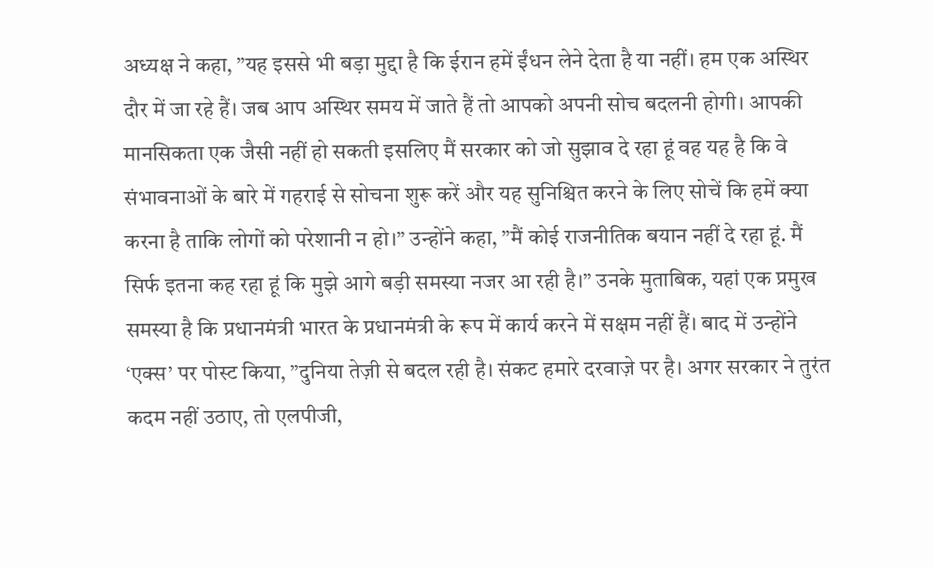अध्यक्ष ने कहा, ”यह इससे भी बड़ा मुद्दा है कि ईरान हमें ईंधन लेने देता है या नहीं। हम एक अस्थिर दौर में जा रहे हैं। जब आप अस्थिर समय में जाते हैं तो आपको अपनी सोच बदलनी होगी। आपकी मानसिकता एक जैसी नहीं हो सकती इसलिए मैं सरकार को जो सुझाव दे रहा हूं वह यह है कि वे संभावनाओं के बारे में गहराई से सोचना शुरू करें और यह सुनिश्चित करने के लिए सोचें कि हमें क्या करना है ताकि लोगों को परेशानी न हो।” उन्होंने कहा, ”मैं कोई राजनीतिक बयान नहीं दे रहा हूं. मैं सिर्फ इतना कह रहा हूं कि मुझे आगे बड़ी समस्या नजर आ रही है।” उनके मुताबिक, यहां एक प्रमुख समस्या है कि प्रधानमंत्री भारत के प्रधानमंत्री के रूप में कार्य करने में सक्षम नहीं हैं। बाद में उन्होंने ‘एक्स’ पर पोस्ट किया, ”दुनिया तेज़ी से बदल रही है। संकट हमारे दरवाज़े पर है। अगर सरकार ने तुरंत कदम नहीं उठाए, तो एलपीजी,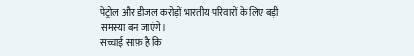पेट्रोल और डीजल करोड़ों भारतीय परिवारों के लिए बड़ी समस्या बन जाएंगे।
सच्चाई साफ़ है कि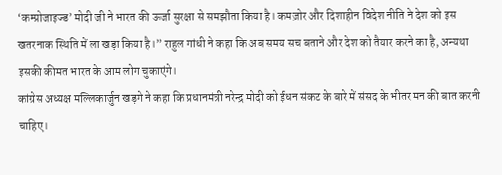‘कम्प्रोजाइज्ड’ मोदी जी ने भारत की ऊर्जा सुरक्षा से समझौता किया है। कमज़ोर और दिशाहीन विदेश नीति ने देश को इस खतरनाक स्थिति में ला खड़ा किया है।” राहुल गांधी ने कहा कि अब समय सच बताने और देश को तैयार करने का है, अन्यथा इसकी कीमत भारत के आम लोग चुकाएंगे।
कांग्रेस अध्यक्ष मल्लिकार्जुन खड़गे ने कहा कि प्रधानमंत्री नरेन्द्र मोदी को ईधन संकट के बारे में संसद के भीतर मन की बात करनी चाहिए।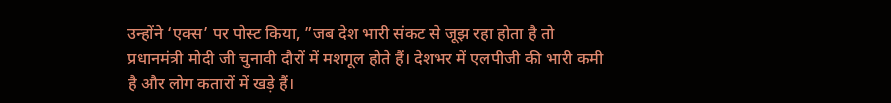उन्होंने ‘एक्स’ पर पोस्ट किया, ”जब देश भारी संकट से जूझ रहा होता है तो प्रधानमंत्री मोदी जी चुनावी दौरों में मशगूल होते हैं। देशभर में एलपीजी की भारी कमी है और लोग कतारों में खड़े हैं।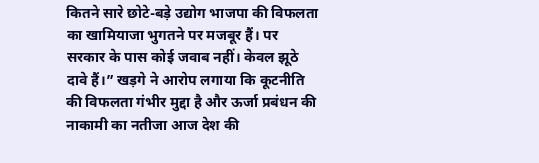कितने सारे छोटे-बड़े उद्योग भाजपा की विफलता का खामियाजा भुगतने पर मजबूर हैं। पर सरकार के पास कोई जवाब नहीं। केवल झूठे दावे हैं।” खड़गे ने आरोप लगाया कि कूटनीति की विफलता गंभीर मुद्दा है और ऊर्जा प्रबंधन की नाकामी का नतीजा आज देश की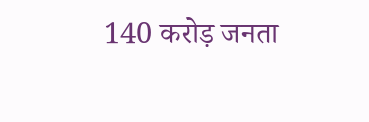140 करोड़ जनता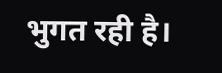भुगत रही है।